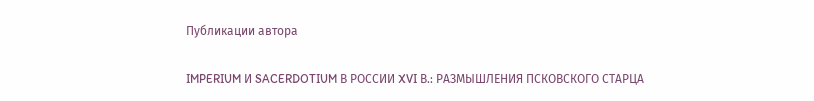Публикации автора

IMPERIUM И SACERDOTIUM В РОССИИ XVI В.: РАЗМЫШЛЕНИЯ ПСКОВСКОГО СТАРЦА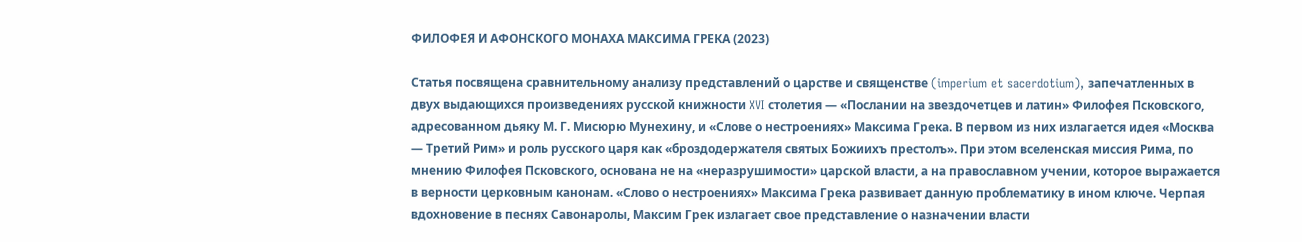ФИЛОФЕЯ И АФОНСКОГО МОНАХА МАКСИМА ГРЕКА (2023)

Статья посвящена сравнительному анализу представлений о царстве и священстве (imperium et sacerdotium), запечатленных в двух выдающихся произведениях русской книжности XVI столетия — «Послании на звездочетцев и латин» Филофея Псковского, адресованном дьяку М. Г. Мисюрю Мунехину, и «Слове о нестроениях» Максима Грека. В первом из них излагается идея «Москва — Третий Рим» и роль русского царя как «броздодержателя святых Божиихъ престолъ». При этом вселенская миссия Рима, по мнению Филофея Псковского, основана не на «неразрушимости» царской власти, а на православном учении, которое выражается в верности церковным канонам. «Слово о нестроениях» Максима Грека развивает данную проблематику в ином ключе. Черпая вдохновение в песнях Савонаролы, Максим Грек излагает свое представление о назначении власти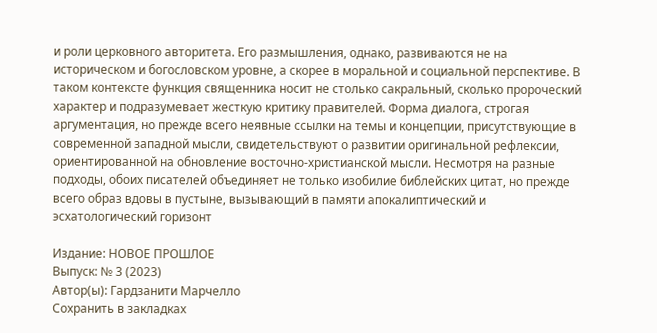и роли церковного авторитета. Его размышления, однако, развиваются не на историческом и богословском уровне, а скорее в моральной и социальной перспективе. В таком контексте функция священника носит не столько сакральный, сколько пророческий характер и подразумевает жесткую критику правителей. Форма диалога, строгая аргументация, но прежде всего неявные ссылки на темы и концепции, присутствующие в современной западной мысли, свидетельствуют о развитии оригинальной рефлексии, ориентированной на обновление восточно-христианской мысли. Несмотря на разные подходы, обоих писателей объединяет не только изобилие библейских цитат, но прежде всего образ вдовы в пустыне, вызывающий в памяти апокалиптический и эсхатологический горизонт

Издание: НОВОЕ ПРОШЛОЕ
Выпуск: № 3 (2023)
Автор(ы): Гардзанити Марчелло
Сохранить в закладках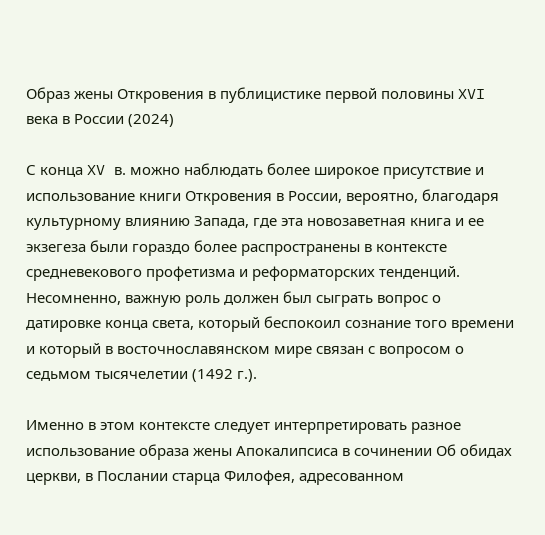Образ жены Откровения в публицистике первой половины XVI века в России (2024)

С конца XV в. можно наблюдать более широкое присутствие и использование книги Откровения в России, вероятно, благодаря культурному влиянию Запада, где эта новозаветная книга и ее экзегеза были гораздо более распространены в контексте средневекового профетизма и реформаторских тенденций. Несомненно, важную роль должен был сыграть вопрос о датировке конца света, который беспокоил сознание того времени и который в восточнославянском мире связан с вопросом о седьмом тысячелетии (1492 г.).

Именно в этом контексте следует интерпретировать разное использование образа жены Апокалипсиса в сочинении Об обидах церкви, в Послании старца Филофея, адресованном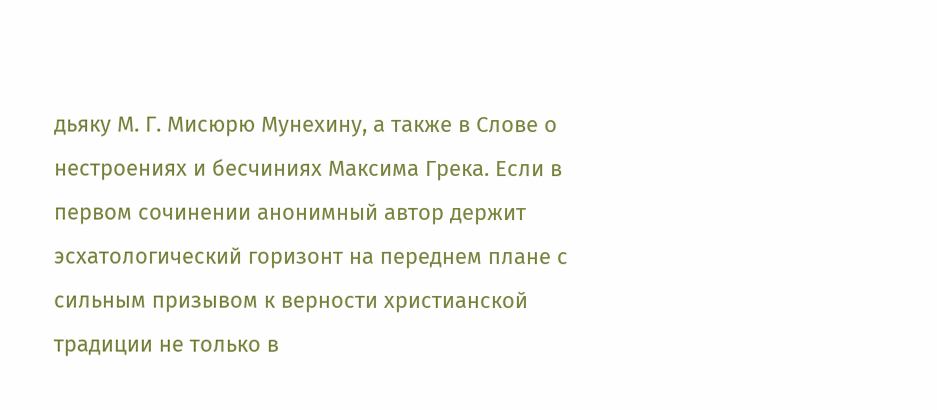дьяку М. Г. Мисюрю Мунехину, а также в Слове о нестроениях и бесчиниях Максима Грека. Если в первом сочинении анонимный автор держит эсхатологический горизонт на переднем плане с сильным призывом к верности христианской традиции не только в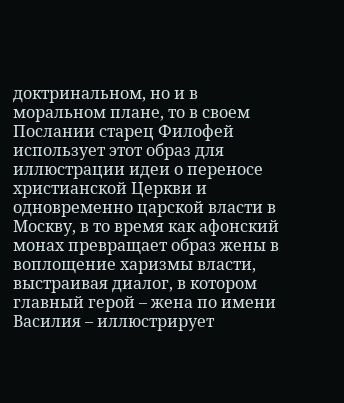доктринальном, но и в моральном плане, то в своем Послании старец Филофей использует этот образ для иллюстрации идеи о переносе христианской Церкви и одновременно царской власти в Москву, в то время как афонский монах превращает образ жены в воплощение харизмы власти, выстраивая диалог, в котором главный герой – жена по имени Василия – иллюстрирует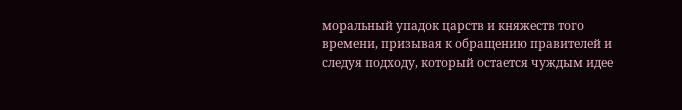моральный упадок царств и княжеств того времени, призывая к обращению правителей и следуя подходу, который остается чуждым идее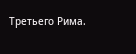Третьего Рима.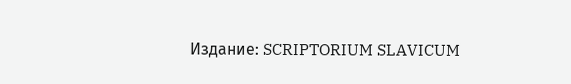Издание: SCRIPTORIUM SLAVICUM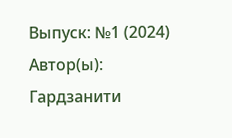Выпуск: №1 (2024)
Автор(ы): Гардзанити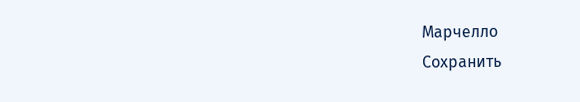Марчелло
Сохранить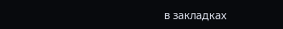в закладках